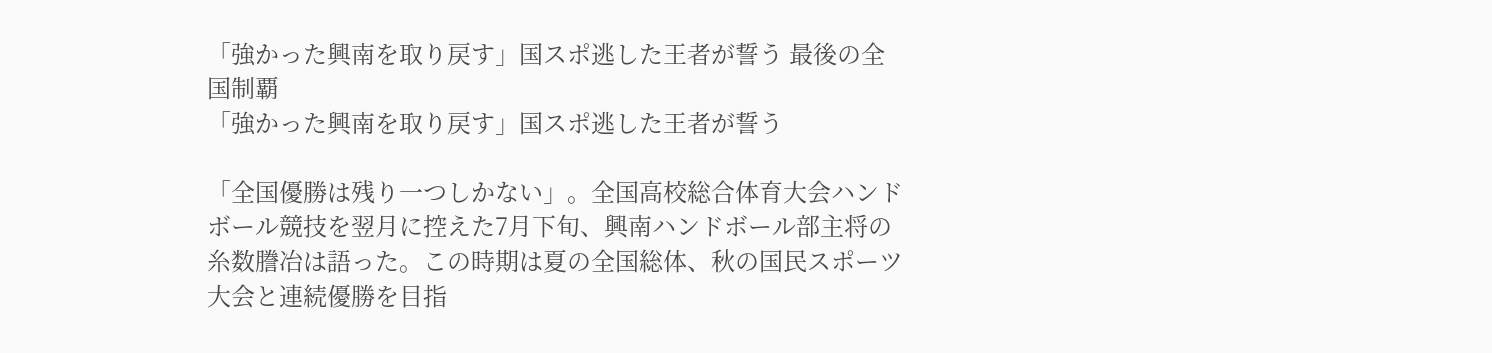「強かった興南を取り戻す」国スポ逃した王者が誓う 最後の全国制覇
「強かった興南を取り戻す」国スポ逃した王者が誓う

「全国優勝は残り一つしかない」。全国高校総合体育大会ハンドボール競技を翌月に控えた7月下旬、興南ハンドボール部主将の糸数謄冶は語った。この時期は夏の全国総体、秋の国民スポーツ大会と連続優勝を目指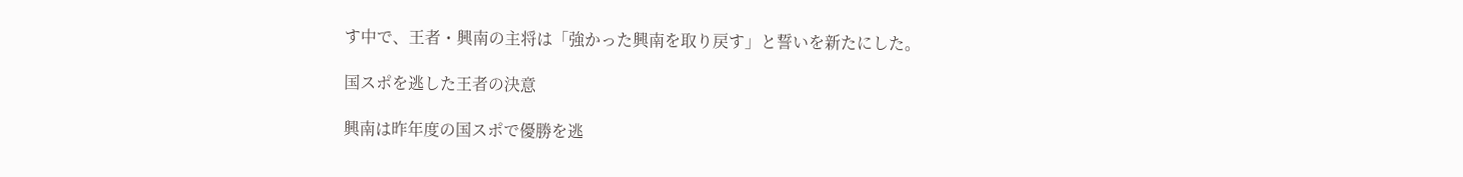す中で、王者・興南の主将は「強かった興南を取り戻す」と誓いを新たにした。

国スポを逃した王者の決意

興南は昨年度の国スポで優勝を逃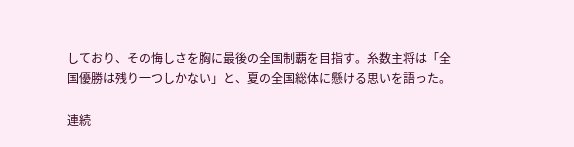しており、その悔しさを胸に最後の全国制覇を目指す。糸数主将は「全国優勝は残り一つしかない」と、夏の全国総体に懸ける思いを語った。

連続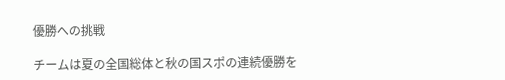優勝への挑戦

チームは夏の全国総体と秋の国スポの連続優勝を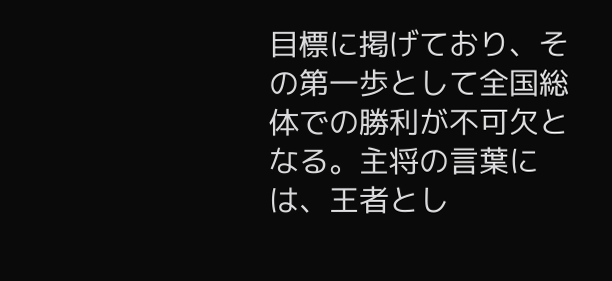目標に掲げており、その第一歩として全国総体での勝利が不可欠となる。主将の言葉には、王者とし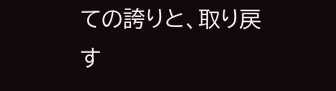ての誇りと、取り戻す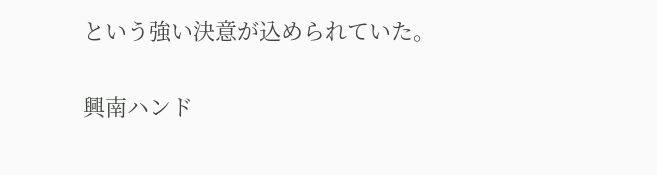という強い決意が込められていた。

興南ハンド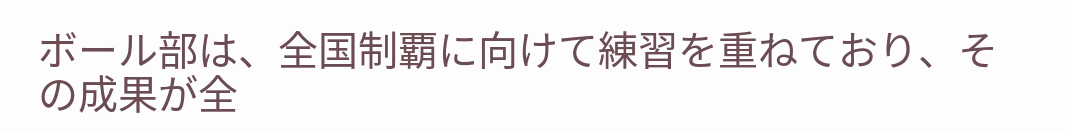ボール部は、全国制覇に向けて練習を重ねており、その成果が全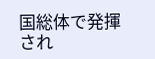国総体で発揮され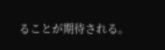ることが期待される。